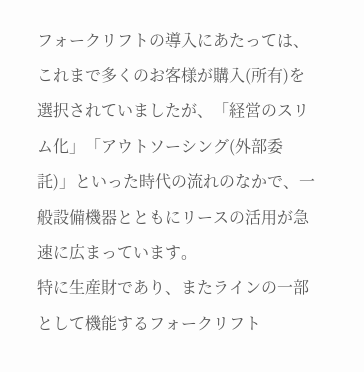フォークリフトの導入にあたっては、これまで多くのお客様が購入(所有)を選択されていましたが、「経営のスリム化」「アウトソーシング(外部委託)」といった時代の流れのなかで、一般設備機器とともにリースの活用が急速に広まっています。
特に生産財であり、またラインの一部として機能するフォークリフト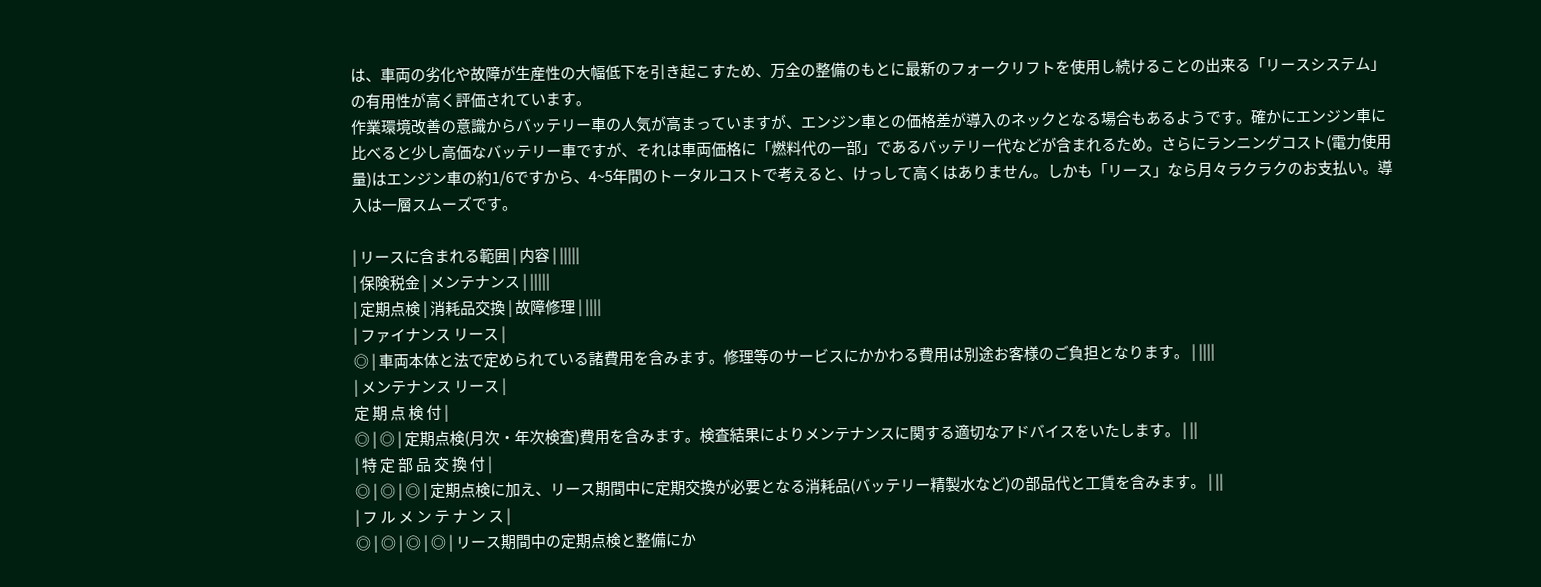は、車両の劣化や故障が生産性の大幅低下を引き起こすため、万全の整備のもとに最新のフォークリフトを使用し続けることの出来る「リースシステム」の有用性が高く評価されています。
作業環境改善の意識からバッテリー車の人気が高まっていますが、エンジン車との価格差が導入のネックとなる場合もあるようです。確かにエンジン車に比べると少し高価なバッテリー車ですが、それは車両価格に「燃料代の一部」であるバッテリー代などが含まれるため。さらにランニングコスト(電力使用量)はエンジン車の約1/6ですから、4~5年間のトータルコストで考えると、けっして高くはありません。しかも「リース」なら月々ラクラクのお支払い。導入は一層スムーズです。

| リースに含まれる範囲 | 内容 | |||||
| 保険税金 | メンテナンス | |||||
| 定期点検 | 消耗品交換 | 故障修理 | ||||
| ファイナンス リース |
◎ | 車両本体と法で定められている諸費用を含みます。修理等のサービスにかかわる費用は別途お客様のご負担となります。 | ||||
| メンテナンス リース |
定 期 点 検 付 |
◎ | ◎ | 定期点検(月次・年次検査)費用を含みます。検査結果によりメンテナンスに関する適切なアドバイスをいたします。 | ||
| 特 定 部 品 交 換 付 |
◎ | ◎ | ◎ | 定期点検に加え、リース期間中に定期交換が必要となる消耗品(バッテリー精製水など)の部品代と工賃を含みます。 | ||
| フ ル メ ン テ ナ ン ス |
◎ | ◎ | ◎ | ◎ | リース期間中の定期点検と整備にか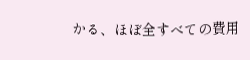かる、ほぼ全すべての費用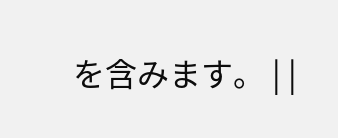を含みます。 | |